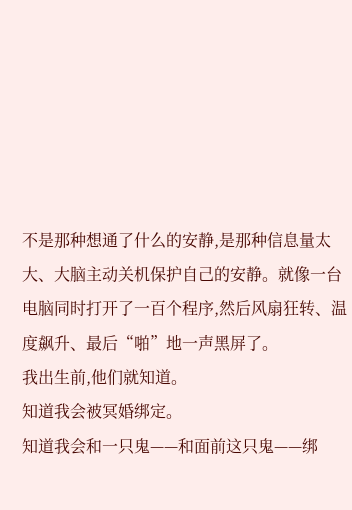不是那种想通了什么的安静,是那种信息量太大、大脑主动关机保护自己的安静。就像一台电脑同时打开了一百个程序,然后风扇狂转、温度飙升、最后“啪”地一声黑屏了。
我出生前,他们就知道。
知道我会被冥婚绑定。
知道我会和一只鬼——和面前这只鬼——绑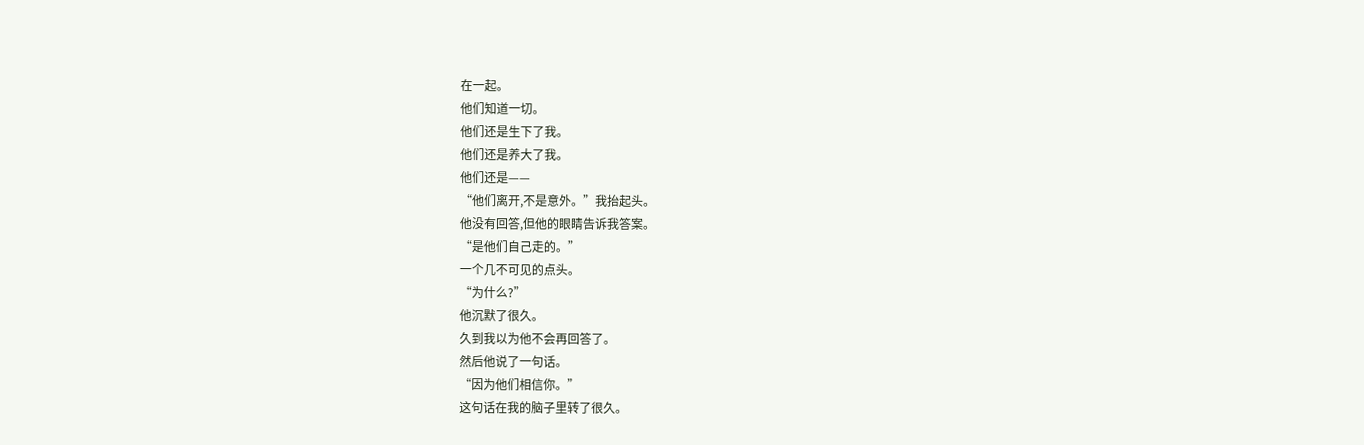在一起。
他们知道一切。
他们还是生下了我。
他们还是养大了我。
他们还是——
“他们离开,不是意外。”我抬起头。
他没有回答,但他的眼睛告诉我答案。
“是他们自己走的。”
一个几不可见的点头。
“为什么?”
他沉默了很久。
久到我以为他不会再回答了。
然后他说了一句话。
“因为他们相信你。”
这句话在我的脑子里转了很久。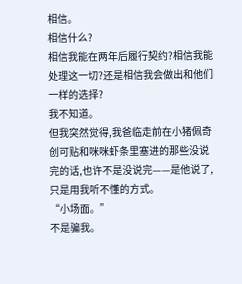相信。
相信什么?
相信我能在两年后履行契约?相信我能处理这一切?还是相信我会做出和他们一样的选择?
我不知道。
但我突然觉得,我爸临走前在小猪佩奇创可贴和咪咪虾条里塞进的那些没说完的话,也许不是没说完——是他说了,只是用我听不懂的方式。
“小场面。”
不是骗我。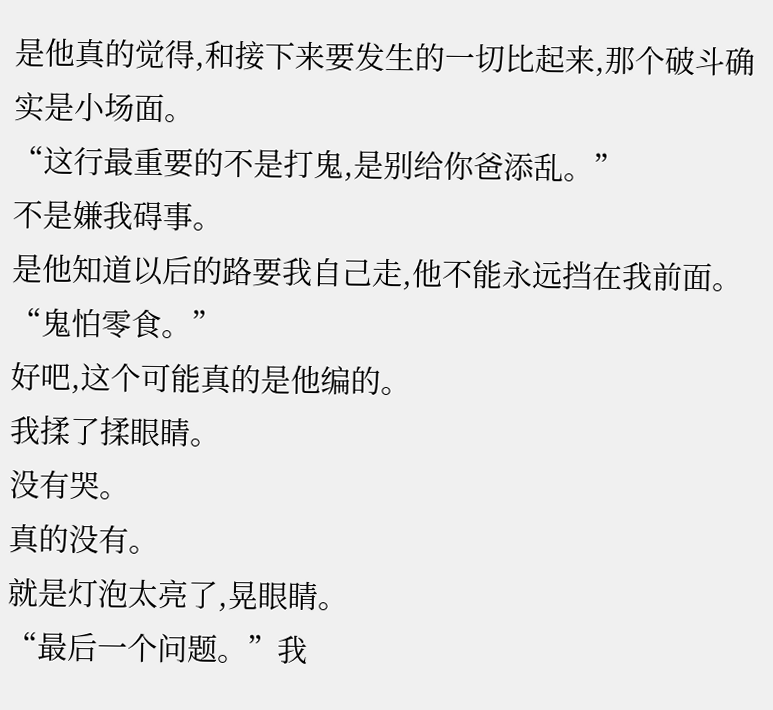是他真的觉得,和接下来要发生的一切比起来,那个破斗确实是小场面。
“这行最重要的不是打鬼,是别给你爸添乱。”
不是嫌我碍事。
是他知道以后的路要我自己走,他不能永远挡在我前面。
“鬼怕零食。”
好吧,这个可能真的是他编的。
我揉了揉眼睛。
没有哭。
真的没有。
就是灯泡太亮了,晃眼睛。
“最后一个问题。”我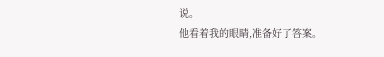说。
他看着我的眼睛,准备好了答案。